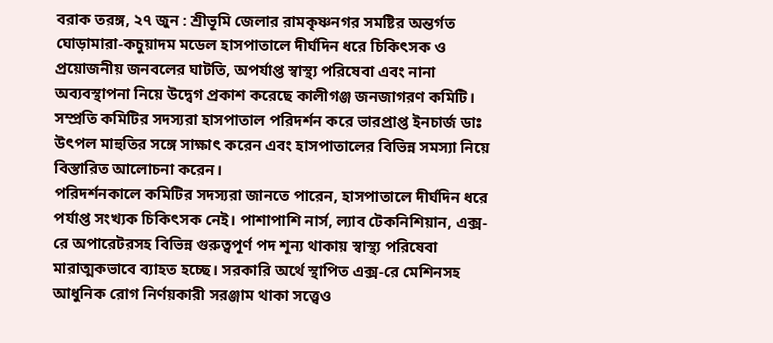বরাক তরঙ্গ, ২৭ জুন : শ্রীভূমি জেলার রামকৃষ্ণনগর সমষ্টির অন্তর্গত ঘোড়ামারা-কচুয়াদম মডেল হাসপাতালে দীর্ঘদিন ধরে চিকিৎসক ও প্রয়োজনীয় জনবলের ঘাটতি, অপর্যাপ্ত স্বাস্থ্য পরিষেবা এবং নানা অব্যবস্থাপনা নিয়ে উদ্বেগ প্রকাশ করেছে কালীগঞ্জ জনজাগরণ কমিটি। সম্প্রতি কমিটির সদস্যরা হাসপাতাল পরিদর্শন করে ভারপ্রাপ্ত ইনচার্জ ডাঃ উৎপল মাহুতির সঙ্গে সাক্ষাৎ করেন এবং হাসপাতালের বিভিন্ন সমস্যা নিয়ে বিস্তারিত আলোচনা করেন।
পরিদর্শনকালে কমিটির সদস্যরা জানতে পারেন, হাসপাতালে দীর্ঘদিন ধরে পর্যাপ্ত সংখ্যক চিকিৎসক নেই। পাশাপাশি নার্স, ল্যাব টেকনিশিয়ান, এক্স-রে অপারেটরসহ বিভিন্ন গুরুত্বপূর্ণ পদ শূন্য থাকায় স্বাস্থ্য পরিষেবা মারাত্মকভাবে ব্যাহত হচ্ছে। সরকারি অর্থে স্থাপিত এক্স-রে মেশিনসহ আধুনিক রোগ নির্ণয়কারী সরঞ্জাম থাকা সত্ত্বেও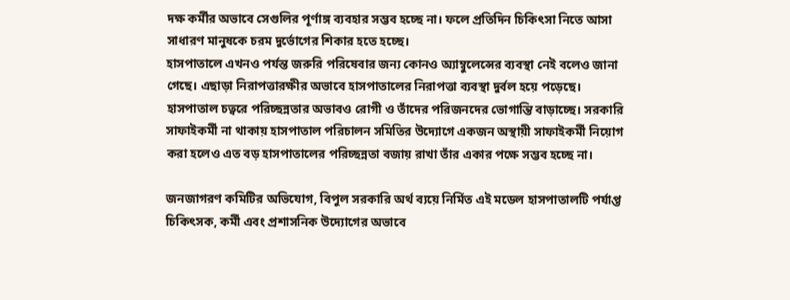দক্ষ কর্মীর অভাবে সেগুলির পূর্ণাঙ্গ ব্যবহার সম্ভব হচ্ছে না। ফলে প্রতিদিন চিকিৎসা নিতে আসা সাধারণ মানুষকে চরম দুর্ভোগের শিকার হতে হচ্ছে।
হাসপাতালে এখনও পর্যন্ত জরুরি পরিষেবার জন্য কোনও অ্যাম্বুলেন্সের ব্যবস্থা নেই বলেও জানা গেছে। এছাড়া নিরাপত্তারক্ষীর অভাবে হাসপাতালের নিরাপত্তা ব্যবস্থা দুর্বল হয়ে পড়েছে। হাসপাতাল চত্বরে পরিচ্ছন্নতার অভাবও রোগী ও তাঁদের পরিজনদের ভোগান্তি বাড়াচ্ছে। সরকারি সাফাইকর্মী না থাকায় হাসপাতাল পরিচালন সমিতির উদ্যোগে একজন অস্থায়ী সাফাইকর্মী নিয়োগ করা হলেও এত বড় হাসপাতালের পরিচ্ছন্নতা বজায় রাখা তাঁর একার পক্ষে সম্ভব হচ্ছে না।

জনজাগরণ কমিটির অভিযোগ, বিপুল সরকারি অর্থ ব্যয়ে নির্মিত এই মডেল হাসপাতালটি পর্যাপ্ত চিকিৎসক, কর্মী এবং প্রশাসনিক উদ্যোগের অভাবে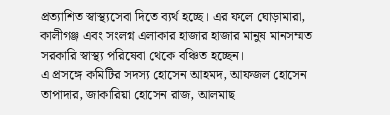প্রত্যাশিত স্বাস্থ্যসেবা দিতে ব্যর্থ হচ্ছে। এর ফলে ঘোড়ামারা, কালীগঞ্জ এবং সংলগ্ন এলাকার হাজার হাজার মানুষ মানসম্মত সরকারি স্বাস্থ্য পরিষেবা থেকে বঞ্চিত হচ্ছেন।
এ প্রসঙ্গে কমিটির সদস্য হোসেন আহমদ, আফজল হোসেন তাপাদার, জাকারিয়া হোসেন রাজ, আলমাছ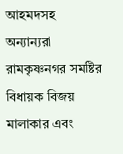আহমদসহ অন্যান্যরা রামকৃষ্ণনগর সমষ্টির বিধায়ক বিজয় মালাকার এবং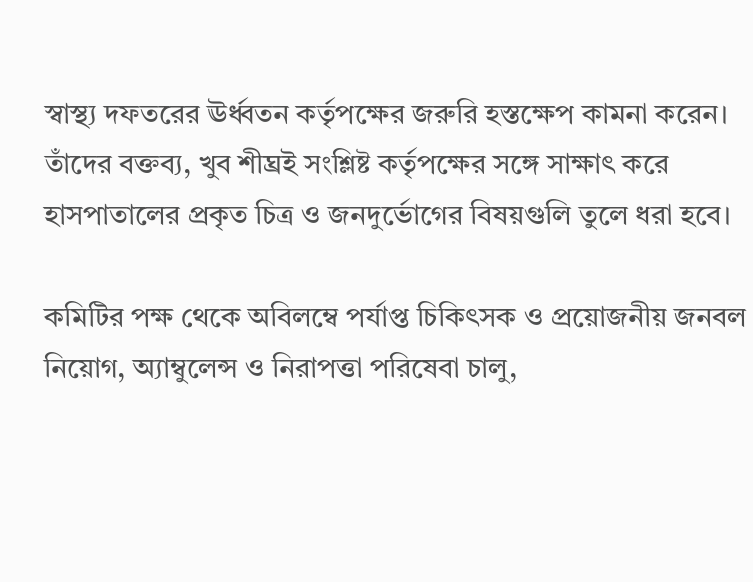স্বাস্থ্য দফতরের ঊর্ধ্বতন কর্তৃপক্ষের জরুরি হস্তক্ষেপ কামনা করেন। তাঁদের বক্তব্য, খুব শীঘ্রই সংশ্লিষ্ট কর্তৃপক্ষের সঙ্গে সাক্ষাৎ করে হাসপাতালের প্রকৃত চিত্র ও জনদুর্ভোগের বিষয়গুলি তুলে ধরা হবে।

কমিটির পক্ষ থেকে অবিলম্বে পর্যাপ্ত চিকিৎসক ও প্রয়োজনীয় জনবল নিয়োগ, অ্যাম্বুলেন্স ও নিরাপত্তা পরিষেবা চালু,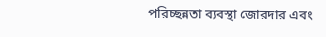পরিচ্ছন্নতা ব্যবস্থা জোরদার এবং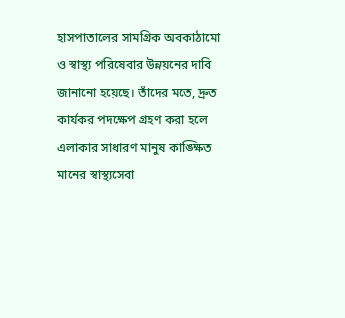হাসপাতালের সামগ্রিক অবকাঠামো ও স্বাস্থ্য পরিষেবার উন্নয়নের দাবি জানানো হয়েছে। তাঁদের মতে, দ্রুত কার্যকর পদক্ষেপ গ্রহণ করা হলে এলাকার সাধারণ মানুষ কাঙ্ক্ষিত মানের স্বাস্থ্যসেবা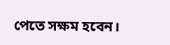পেতে সক্ষম হবেন।